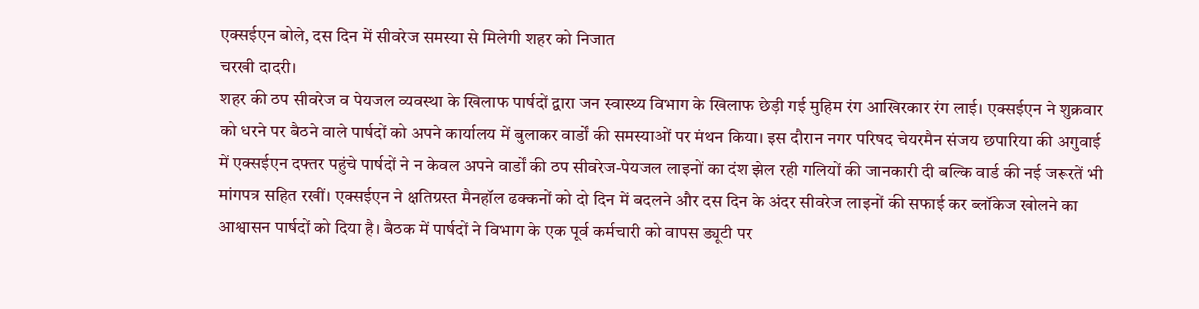एक्सईएन बोले, दस दिन में सीवरेज समस्या से मिलेगी शहर को निजात
चरखी दादरी।
शहर की ठप सीवरेज व पेयजल व्यवस्था के खिलाफ पार्षदों द्वारा जन स्वास्थ्य विभाग के खिलाफ छेड़ी गई मुहिम रंग आखिरकार रंग लाई। एक्सईएन ने शुक्रवार को धरने पर बैठने वाले पार्षदों को अपने कार्यालय में बुलाकर वार्डों की समस्याओं पर मंथन किया। इस दौरान नगर परिषद चेयरमैन संजय छपारिया की अगुवाई में एक्सईएन दफ्तर पहुंचे पार्षदों ने न केवल अपने वार्डों की ठप सीवरेज-पेयजल लाइनों का दंश झेल रही गलियों की जानकारी दी बल्कि वार्ड की नई जरूरतें भी मांगपत्र सहित रखीं। एक्सईएन ने क्षतिग्रस्त मैनहॉल ढक्कनों को दो दिन में बदलने और दस दिन के अंदर सीवरेज लाइनों की सफाई कर ब्लॉकेज खोलने का आश्वासन पार्षदों को दिया है। बैठक में पार्षदों ने विभाग के एक पूर्व कर्मचारी को वापस ड्यूटी पर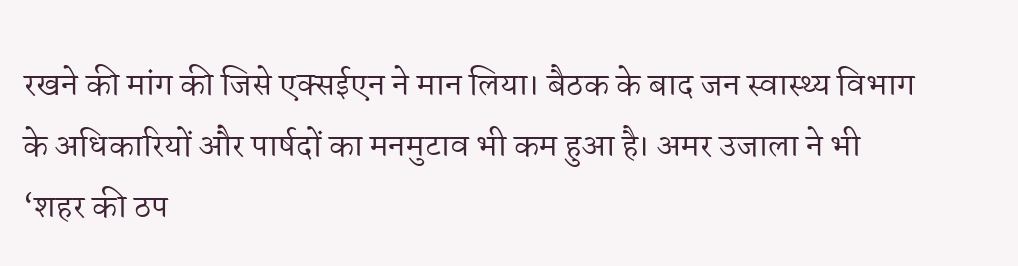रखने की मांग की जिसे एक्सईएन ने मान लिया। बैठक के बाद जन स्वास्थ्य विभाग के अधिकारियों और पार्षदों का मनमुटाव भी कम हुआ है। अमर उजाला ने भी ‘शहर की ठप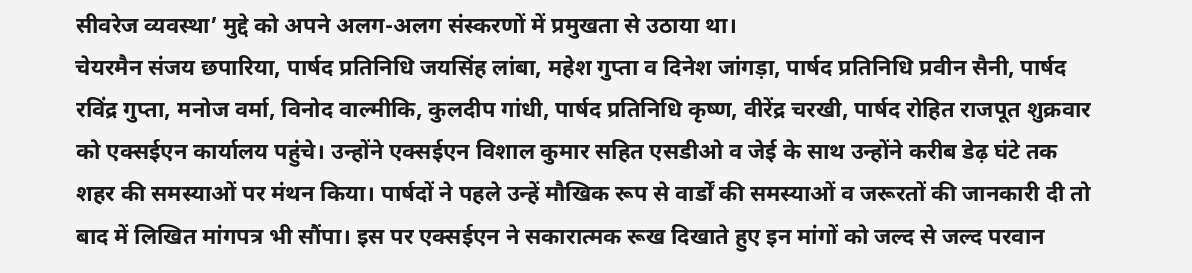सीवरेज व्यवस्था’ मुद्दे को अपने अलग-अलग संस्करणों में प्रमुखता से उठाया था।
चेयरमैन संजय छपारिया, पार्षद प्रतिनिधि जयसिंह लांबा, महेश गुप्ता व दिनेश जांगड़ा, पार्षद प्रतिनिधि प्रवीन सैनी, पार्षद रविंद्र गुप्ता, मनोज वर्मा, विनोद वाल्मीकि, कुलदीप गांधी, पार्षद प्रतिनिधि कृष्ण, वीरेंद्र चरखी, पार्षद रोहित राजपूत शुक्रवार को एक्सईएन कार्यालय पहुंचे। उन्होंने एक्सईएन विशाल कुमार सहित एसडीओ व जेई के साथ उन्होंने करीब डेढ़ घंटे तक शहर की समस्याओं पर मंथन किया। पार्षदों ने पहले उन्हें मौखिक रूप से वार्डों की समस्याओं व जरूरतों की जानकारी दी तो बाद में लिखित मांगपत्र भी सौंपा। इस पर एक्सईएन ने सकारात्मक रूख दिखाते हुए इन मांगों को जल्द से जल्द परवान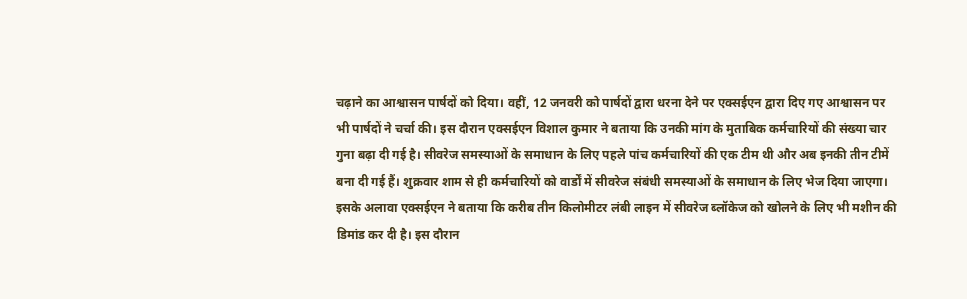चढ़ाने का आश्वासन पार्षदों को दिया। वहीं, 12 जनवरी को पार्षदों द्वारा धरना देने पर एक्सईएन द्वारा दिए गए आश्वासन पर भी पार्षदों ने चर्चा की। इस दौरान एक्सईएन विशाल कुमार ने बताया कि उनकी मांग के मुताबिक कर्मचारियों की संख्या चार गुना बढ़ा दी गई है। सीवरेज समस्याओं के समाधान के लिए पहले पांच कर्मचारियों की एक टीम थी और अब इनकी तीन टीमें बना दी गई हैं। शुक्रवार शाम से ही कर्मचारियों को वार्डों में सीवरेज संबंधी समस्याओं के समाधान के लिए भेज दिया जाएगा। इसके अलावा एक्सईएन ने बताया कि करीब तीन किलोमीटर लंबी लाइन में सीवरेज ब्लॉकेज को खोलने के लिए भी मशीन की डिमांड कर दी है। इस दौरान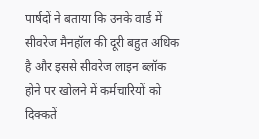पार्षदों ने बताया कि उनके वार्ड में सीवरेज मैनहॉल की दूरी बहुत अधिक है और इससे सीवरेज लाइन ब्लॉक होने पर खोलने में कर्मचारियों को दिक्कतें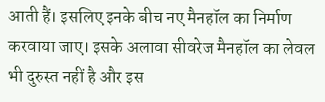आती हैं। इसलिए इनके बीच नए मैनहॉल का निर्माण करवाया जाए। इसके अलावा सीवरेज मैनहॉल का लेवल भी दुरुस्त नहीं है और इस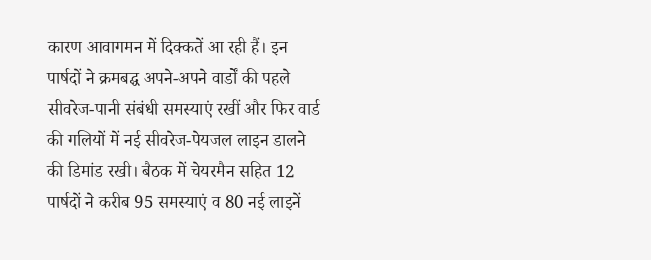कारण आवागमन में दिक्कतें आ रही हैं। इन पार्षदों ने क्रमबद्घ अपने-अपने वार्डों की पहले सीवरेज-पानी संबंधी समस्याएं रखीं और फिर वार्ड की गलियों में नई सीवरेज-पेयजल लाइन डालने की डिमांड रखी। बैठक में चेयरमैन सहित 12 पार्षदों ने करीब 95 समस्याएं व 80 नई लाइनें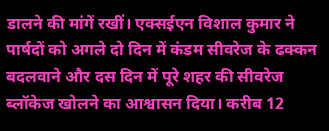डालने की मांगें रखीं। एक्सईएन विशाल कुमार ने पार्षदों को अगले दो दिन में कंडम सीवरेज के ढक्कन बदलवाने और दस दिन में पूरे शहर की सीवरेज ब्लॉकेज खोलने का आश्वासन दिया। करीब 12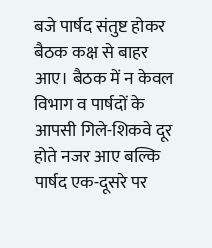बजे पार्षद संतुष्ट होकर बैठक कक्ष से बाहर आए। बैठक में न केवल विभाग व पार्षदों के आपसी गिले-शिकवे दूर होते नजर आए बल्कि पार्षद एक-दूसरे पर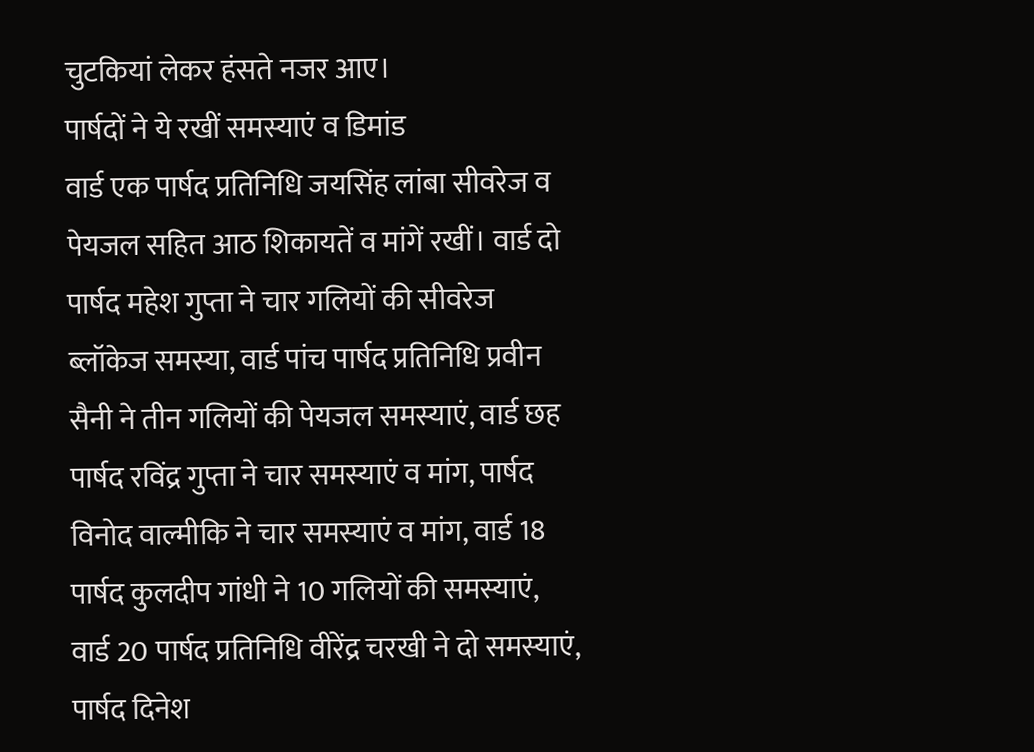चुटकियां लेकर हंसते नजर आए।
पार्षदों ने ये रखीं समस्याएं व डिमांड
वार्ड एक पार्षद प्रतिनिधि जयसिंह लांबा सीवरेज व पेयजल सहित आठ शिकायतें व मांगें रखीं। वार्ड दो पार्षद महेश गुप्ता ने चार गलियों की सीवरेज ब्लॉकेज समस्या, वार्ड पांच पार्षद प्रतिनिधि प्रवीन सैनी ने तीन गलियों की पेयजल समस्याएं, वार्ड छह पार्षद रविंद्र गुप्ता ने चार समस्याएं व मांग, पार्षद विनोद वाल्मीकि ने चार समस्याएं व मांग, वार्ड 18 पार्षद कुलदीप गांधी ने 10 गलियों की समस्याएं, वार्ड 20 पार्षद प्रतिनिधि वीरेंद्र चरखी ने दो समस्याएं, पार्षद दिनेश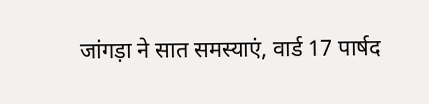जांगड़ा ने सात समस्याएं, वार्ड 17 पार्षद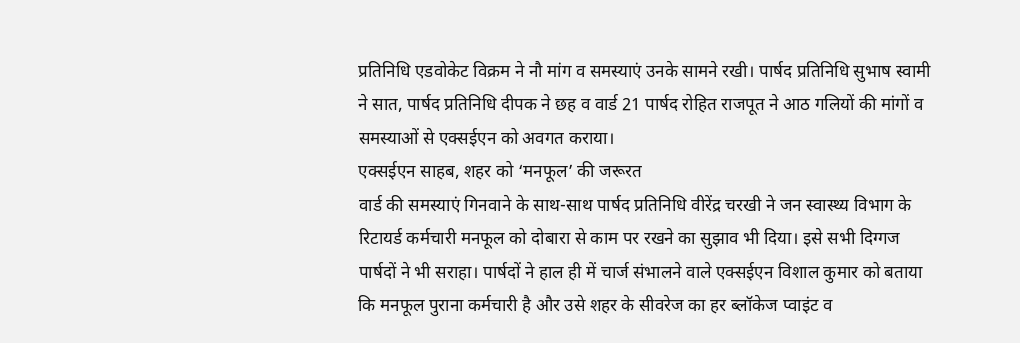प्रतिनिधि एडवोकेट विक्रम ने नौ मांग व समस्याएं उनके सामने रखी। पार्षद प्रतिनिधि सुभाष स्वामी ने सात, पार्षद प्रतिनिधि दीपक ने छह व वार्ड 21 पार्षद रोहित राजपूत ने आठ गलियों की मांगों व समस्याओं से एक्सईएन को अवगत कराया।
एक्सईएन साहब, शहर को ‘मनफूल’ की जरूरत
वार्ड की समस्याएं गिनवाने के साथ-साथ पार्षद प्रतिनिधि वीरेंद्र चरखी ने जन स्वास्थ्य विभाग के रिटायर्ड कर्मचारी मनफूल को दोबारा से काम पर रखने का सुझाव भी दिया। इसे सभी दिग्गज पार्षदों ने भी सराहा। पार्षदों ने हाल ही में चार्ज संभालने वाले एक्सईएन विशाल कुमार को बताया कि मनफूल पुराना कर्मचारी है और उसे शहर के सीवरेज का हर ब्लॉकेज प्वाइंट व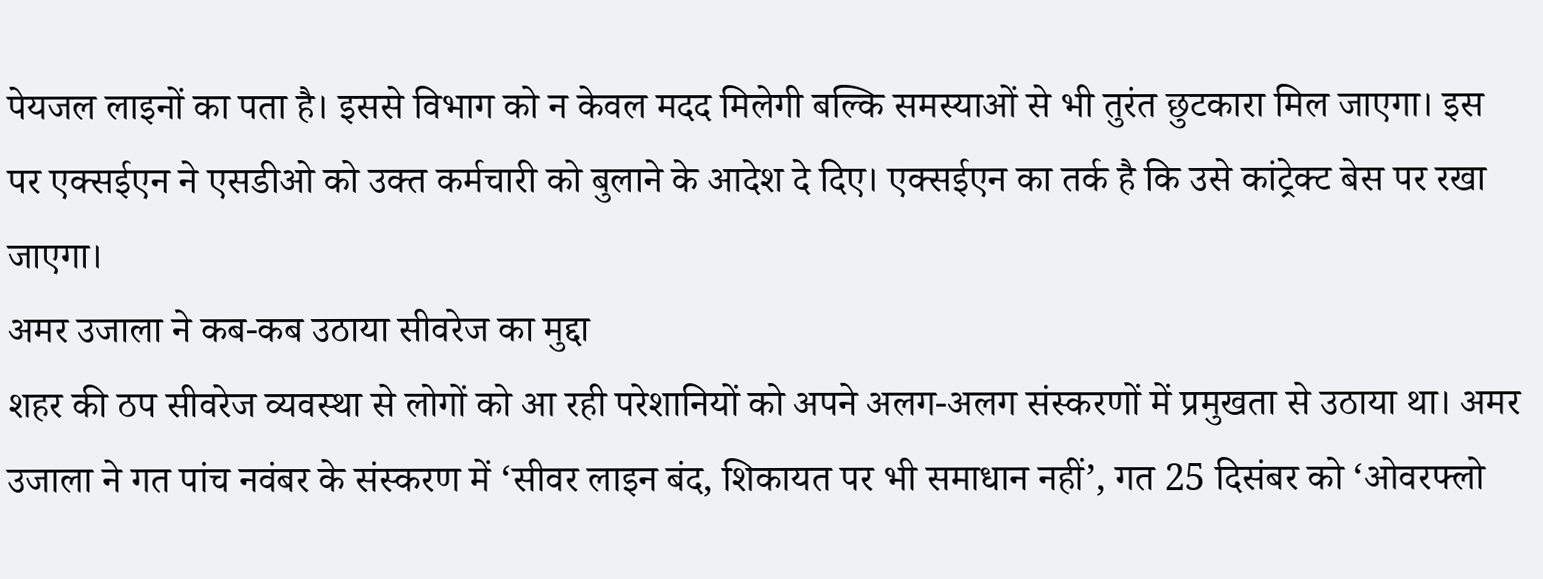पेयजल लाइनों का पता है। इससे विभाग को न केवल मदद मिलेगी बल्कि समस्याओं से भी तुरंत छुटकारा मिल जाएगा। इस पर एक्सईएन ने एसडीओ को उक्त कर्मचारी को बुलाने के आदेश दे दिए। एक्सईएन का तर्क है कि उसे कांट्रेक्ट बेस पर रखा जाएगा।
अमर उजाला ने कब-कब उठाया सीवरेज का मुद्दा
शहर की ठप सीवरेज व्यवस्था से लोगों को आ रही परेशानियों को अपने अलग-अलग संस्करणों में प्रमुखता से उठाया था। अमर उजाला ने गत पांच नवंबर के संस्करण में ‘सीवर लाइन बंद, शिकायत पर भी समाधान नहीं’, गत 25 दिसंबर को ‘ओवरफ्लो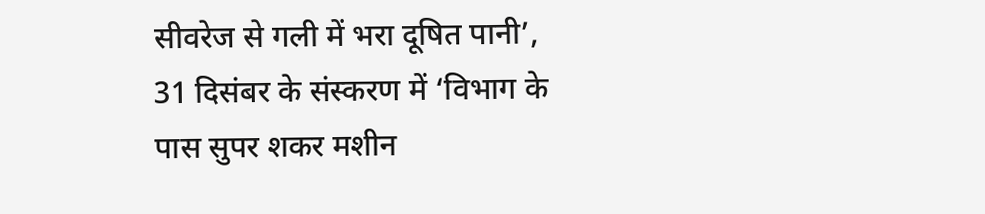सीवरेज से गली में भरा दूषित पानी’, 31 दिसंबर के संस्करण में ‘विभाग के पास सुपर शकर मशीन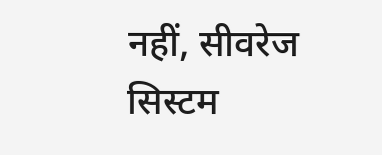नहीं, सीवरेज सिस्टम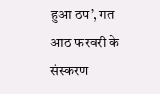हुआ ठप’, गत आठ फरवरी के संस्करण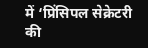में ‘प्रिंसिपल सेक्रेटरी की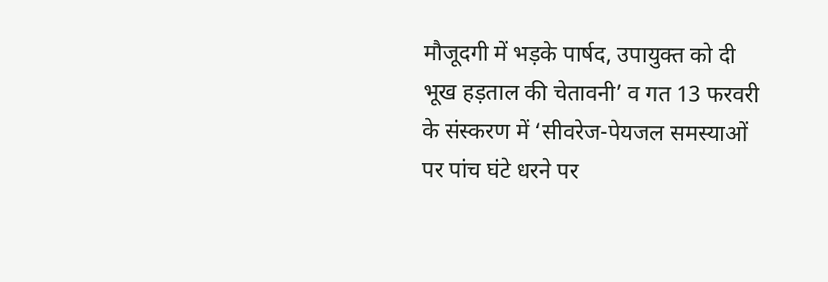मौजूदगी में भड़के पार्षद, उपायुक्त को दी भूख हड़ताल की चेतावनी’ व गत 13 फरवरी के संस्करण में ‘सीवरेज-पेयजल समस्याओं पर पांच घंटे धरने पर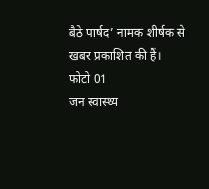बैठे पार्षद’ नामक शीर्षक से खबर प्रकाशित की हैं।
फोटो 01
जन स्वास्थ्य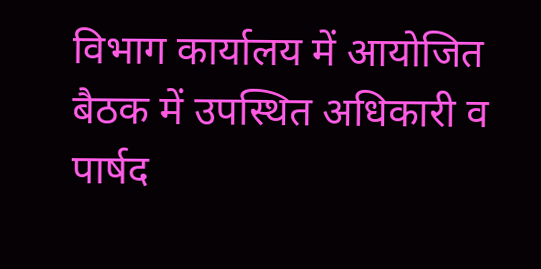विभाग कार्यालय में आयोजित बैठक में उपस्थित अधिकारी व पार्षद